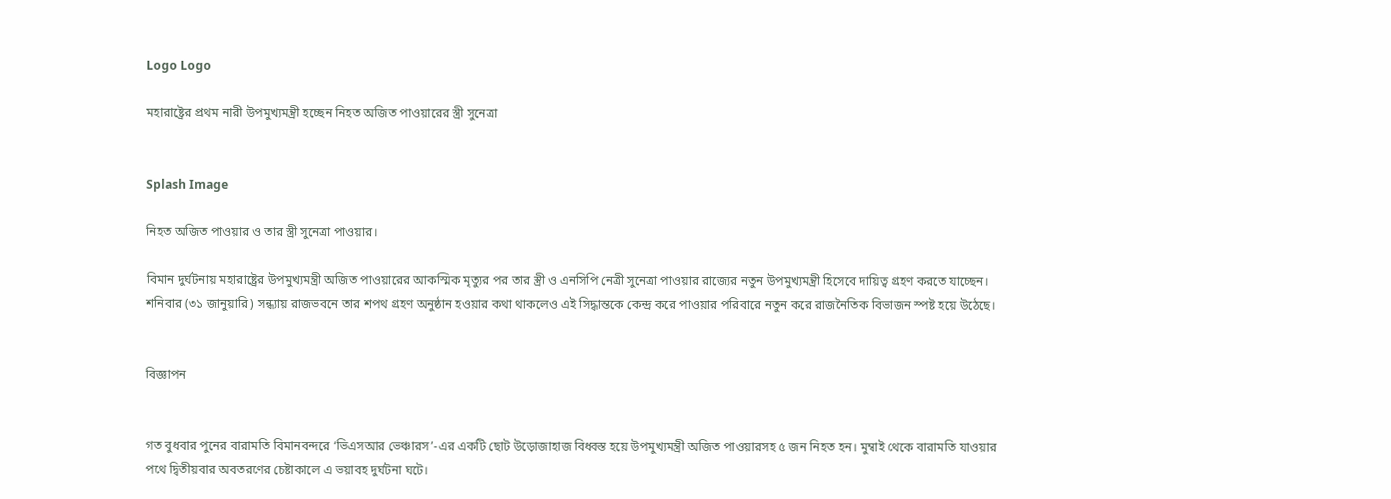Logo Logo

মহারাষ্ট্রের প্রথম নারী উপমুখ্যমন্ত্রী হচ্ছেন নিহত অজিত পাওয়ারের স্ত্রী সুনেত্রা


Splash Image

নিহত অজিত পাওয়ার ও তার স্ত্রী সুনেত্রা পাওয়ার।

বিমান দুর্ঘটনায় মহারাষ্ট্রের উপমুখ্যমন্ত্রী অজিত পাওয়ারের আকস্মিক মৃত্যুর পর তার স্ত্রী ও এনসিপি নেত্রী সুনেত্রা পাওয়ার রাজ্যের নতুন উপমুখ্যমন্ত্রী হিসেবে দায়িত্ব গ্রহণ করতে যাচ্ছেন। শনিবার (৩১ জানুয়ারি) সন্ধ্যায় রাজভবনে তার শপথ গ্রহণ অনুষ্ঠান হওয়ার কথা থাকলেও এই সিদ্ধান্তকে কেন্দ্র করে পাওয়ার পরিবারে নতুন করে রাজনৈতিক বিভাজন স্পষ্ট হয়ে উঠেছে।


বিজ্ঞাপন


গত বুধবার পুনের বারামতি বিমানবন্দরে ‘ভিএসআর ভেঞ্চারস’-এর একটি ছোট উড়োজাহাজ বিধ্বস্ত হয়ে উপমুখ্যমন্ত্রী অজিত পাওয়ারসহ ৫ জন নিহত হন। মুম্বাই থেকে বারামতি যাওয়ার পথে দ্বিতীয়বার অবতরণের চেষ্টাকালে এ ভয়াবহ দুর্ঘটনা ঘটে।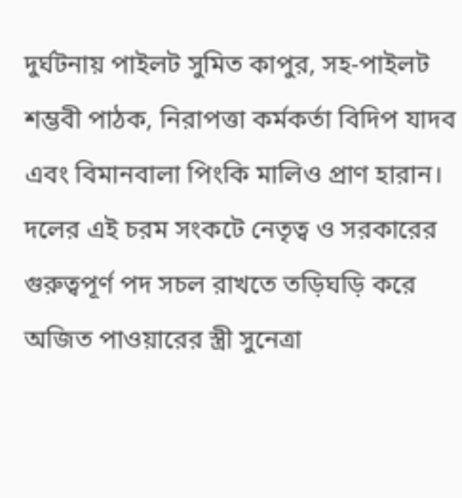দুর্ঘটনায় পাইলট সুমিত কাপুর, সহ-পাইলট শম্ভবী পাঠক, নিরাপত্তা কর্মকর্তা বিদিপ যাদব এবং বিমানবালা পিংকি মালিও প্রাণ হারান। দলের এই চরম সংকটে নেতৃত্ব ও সরকারের গুরুত্বপূর্ণ পদ সচল রাখতে তড়িঘড়ি করে অজিত পাওয়ারের স্ত্রী সুনেত্রা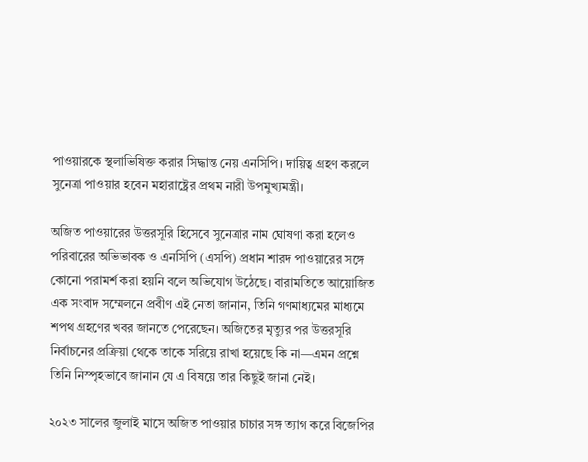পাওয়ারকে স্থলাভিষিক্ত করার সিদ্ধান্ত নেয় এনসিপি। দায়িত্ব গ্রহণ করলে সুনেত্রা পাওয়ার হবেন মহারাষ্ট্রের প্রথম নারী উপমুখ্যমন্ত্রী।

অজিত পাওয়ারের উত্তরসূরি হিসেবে সুনেত্রার নাম ঘোষণা করা হলেও পরিবারের অভিভাবক ও এনসিপি (এসপি) প্রধান শারদ পাওয়ারের সঙ্গে কোনো পরামর্শ করা হয়নি বলে অভিযোগ উঠেছে। বারামতিতে আয়োজিত এক সংবাদ সম্মেলনে প্রবীণ এই নেতা জানান, তিনি গণমাধ্যমের মাধ্যমে শপথ গ্রহণের খবর জানতে পেরেছেন। অজিতের মৃত্যুর পর উত্তরসূরি নির্বাচনের প্রক্রিয়া থেকে তাকে সরিয়ে রাখা হয়েছে কি না—এমন প্রশ্নে তিনি নিস্পৃহভাবে জানান যে এ বিষয়ে তার কিছুই জানা নেই।

২০২৩ সালের জুলাই মাসে অজিত পাওয়ার চাচার সঙ্গ ত্যাগ করে বিজেপির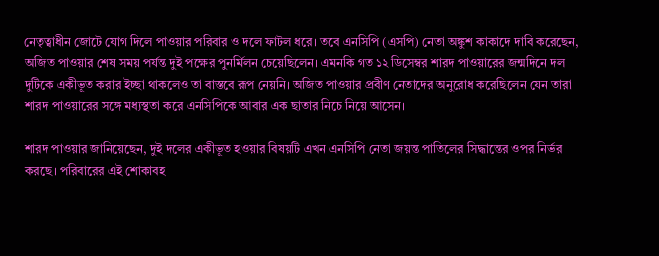নেতৃত্বাধীন জোটে যোগ দিলে পাওয়ার পরিবার ও দলে ফাটল ধরে। তবে এনসিপি (এসপি) নেতা অঙ্কুশ কাকাদে দাবি করেছেন, অজিত পাওয়ার শেষ সময় পর্যন্ত দুই পক্ষের পুনর্মিলন চেয়েছিলেন। এমনকি গত ১২ ডিসেম্বর শারদ পাওয়ারের জন্মদিনে দল দুটিকে একীভূত করার ইচ্ছা থাকলেও তা বাস্তবে রূপ নেয়নি। অজিত পাওয়ার প্রবীণ নেতাদের অনুরোধ করেছিলেন যেন তারা শারদ পাওয়ারের সঙ্গে মধ্যস্থতা করে এনসিপিকে আবার এক ছাতার নিচে নিয়ে আসেন।

শারদ পাওয়ার জানিয়েছেন, দুই দলের একীভূত হওয়ার বিষয়টি এখন এনসিপি নেতা জয়ন্ত পাতিলের সিদ্ধান্তের ওপর নির্ভর করছে। পরিবারের এই শোকাবহ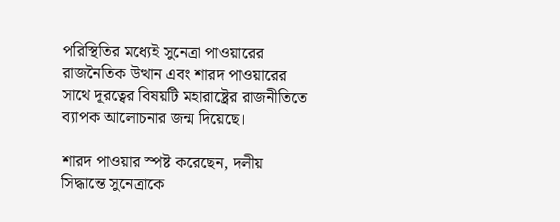পরিস্থিতির মধ্যেই সুনেত্রা পাওয়ারের রাজনৈতিক উত্থান এবং শারদ পাওয়ারের সাথে দূরত্বের বিষয়টি মহারাষ্ট্রের রাজনীতিতে ব্যাপক আলোচনার জন্ম দিয়েছে।

শারদ পাওয়ার স্পষ্ট করেছেন, দলীয় সিদ্ধান্তে সুনেত্রাকে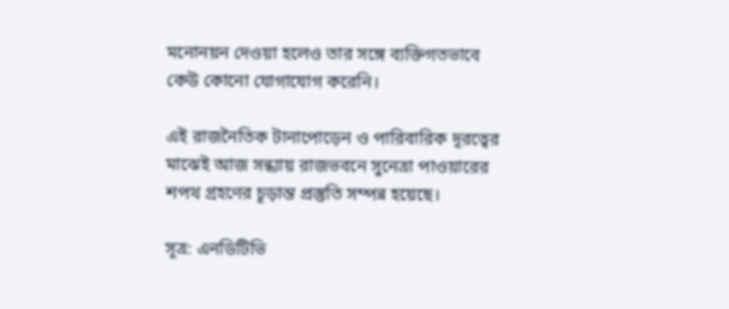মনোনয়ন দেওয়া হলেও তার সঙ্গে ব্যক্তিগতভাবে কেউ কোনো যোগাযোগ করেনি।

এই রাজনৈতিক টানাপোড়েন ও পারিবারিক দূরত্বের মাঝেই আজ সন্ধ্যায় রাজভবনে সুনেত্রা পাওয়ারের শপথ গ্রহণের চূড়ান্ত প্রস্তুতি সম্পন্ন হয়েছে।

সূত্র: এনডিটিভি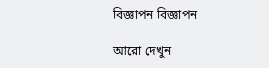বিজ্ঞাপন বিজ্ঞাপন

আরো দেখুন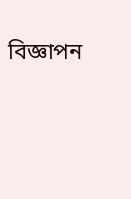বিজ্ঞাপন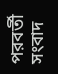পরবর্তী সংবাদ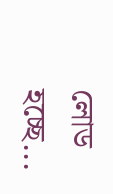লোড হচ্ছে...